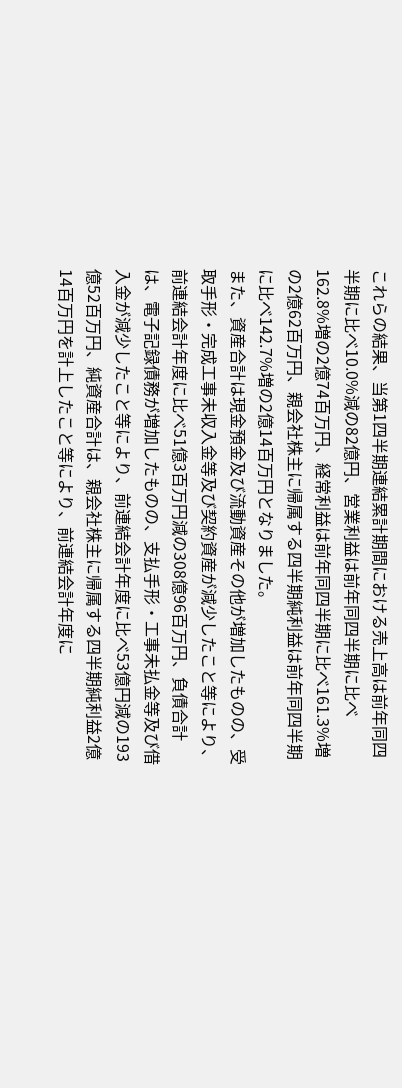これらの結果、当第1四半期連結累計期間における売上高は前年同四半期に比べ10.0%減の82億円、営業利益は前年同四半期に比べ162.8%増の2億74百万円、経常利益は前年同四半期に比べ161.3%増の2億62百万円、親会社株主に帰属する四半期純利益は前年同四半期に比べ142.7%増の2億14百万円となりました。
また、資産合計は現金預金及び流動資産その他が増加したものの、受取手形・完成工事未収入金等及び契約資産が減少したこと等により、前連結会計年度に比べ51億3百万円減の308億96百万円、負債合計は、電子記録債務が増加したものの、支払手形・工事未払金等及び借入金が減少したこと等により、前連結会計年度に比べ53億円減の193億52百万円、純資産合計は、親会社株主に帰属する四半期純利益2億14百万円を計上したこと等により、前連結会計年度に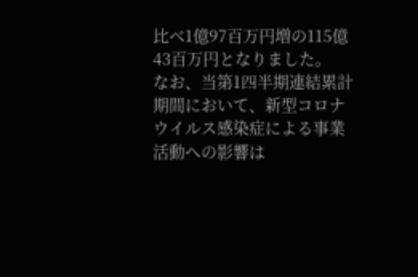比べ1億97百万円増の115億43百万円となりました。
なお、当第1四半期連結累計期間において、新型コロナウイルス感染症による事業活動への影響は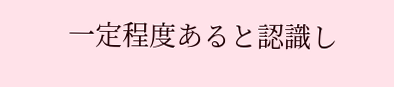一定程度あると認識し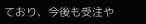ており、今後も受注や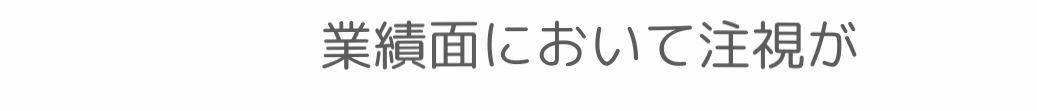業績面において注視が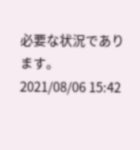必要な状況であります。
2021/08/06 15:42